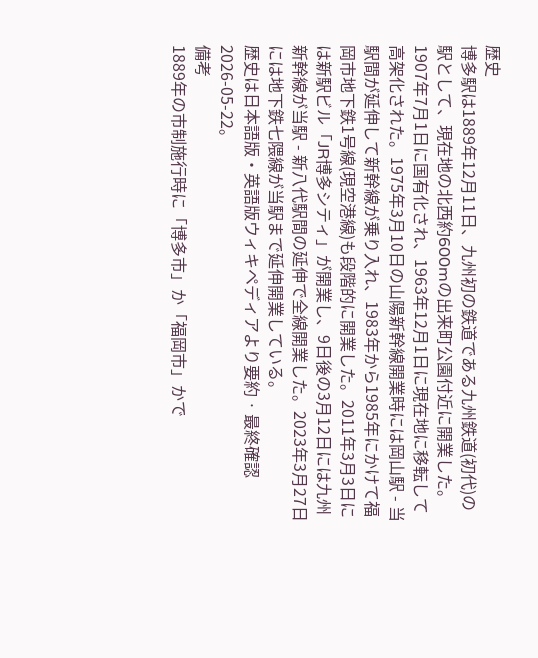歴史
博多駅は1889年12月11日、九州初の鉄道である九州鉄道(初代)の駅として、現在地の北西約600mの出来町公園付近に開業した。1907年7月1日に国有化され、1963年12月1日に現在地に移転して高架化された。1975年3月10日の山陽新幹線開業時には岡山駅 - 当駅間が延伸して新幹線が乗り入れ、1983年から1985年にかけて福岡市地下鉄1号線(現空港線)も段階的に開業した。2011年3月3日には新駅ビル「JR博多シティ」が開業し、9日後の3月12日には九州新幹線が当駅 - 新八代駅間の延伸で全線開業した。2023年3月27日には地下鉄七隈線が当駅まで延伸開業している。
歴史は日本語版・英語版ウィキペディアより要約 · 最終確認 2026-05-22。
備考
1889年の市制施行時に「博多市」か「福岡市」かで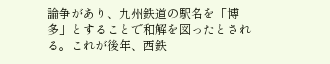論争があり、九州鉄道の駅名を「博多」とすることで和解を図ったとされる。これが後年、西鉄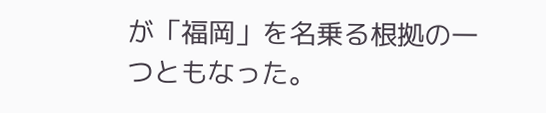が「福岡」を名乗る根拠の一つともなった。